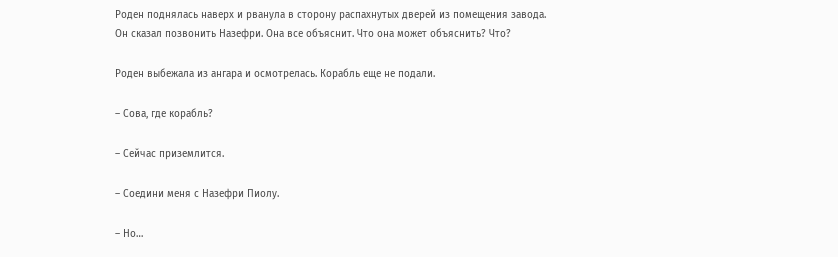Роден поднялась наверх и рванула в сторону распахнутых дверей из помещения завода. Он сказал позвонить Назефри. Она все объяснит. Что она может объяснить? Что?

Роден выбежала из ангара и осмотрелась. Корабль еще не подали.

– Сова, где корабль?

– Сейчас приземлится.

– Соедини меня с Назефри Пиолу.

– Но…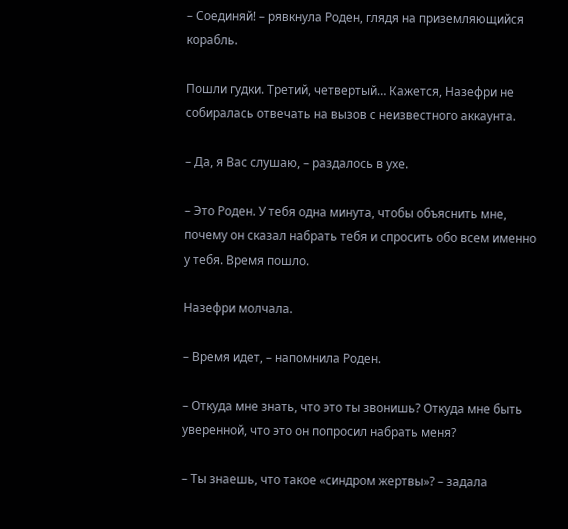– Соединяй! – рявкнула Роден, глядя на приземляющийся корабль.

Пошли гудки. Третий, четвертый… Кажется, Назефри не собиралась отвечать на вызов с неизвестного аккаунта.

– Да, я Вас слушаю, – раздалось в ухе.

– Это Роден. У тебя одна минута, чтобы объяснить мне, почему он сказал набрать тебя и спросить обо всем именно у тебя. Время пошло.

Назефри молчала.

– Время идет, – напомнила Роден.

– Откуда мне знать, что это ты звонишь? Откуда мне быть уверенной, что это он попросил набрать меня?

– Ты знаешь, что такое «синдром жертвы»? – задала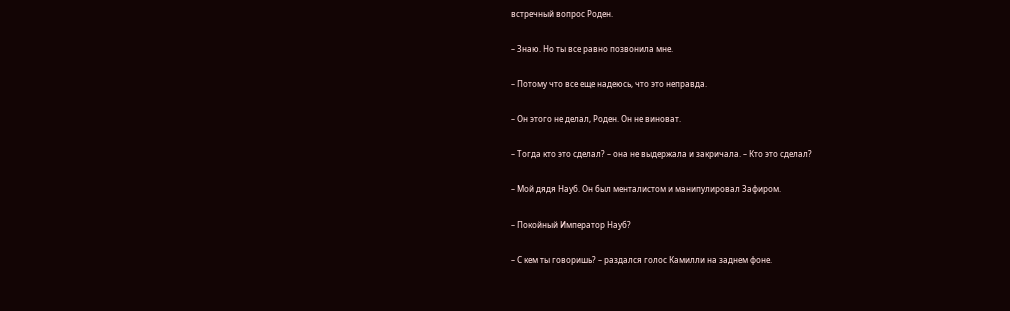встречный вопрос Роден.

– Знаю. Но ты все равно позвонила мне.

– Потому что все еще надеюсь, что это неправда.

– Он этого не делал, Роден. Он не виноват.

– Тогда кто это сделал? – она не выдержала и закричала. – Кто это сделал?

– Мой дядя Науб. Он был менталистом и манипулировал Зафиром.

– Покойный Император Науб?

– С кем ты говоришь? – раздался голос Камилли на заднем фоне.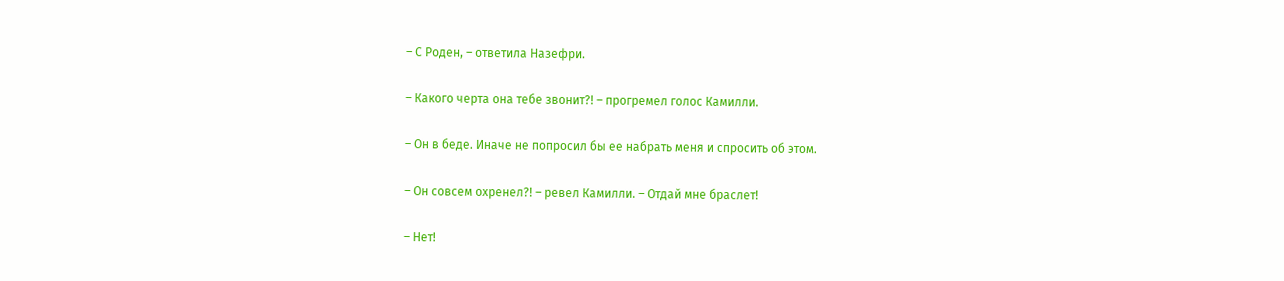– С Роден, – ответила Назефри.

– Какого черта она тебе звонит?! – прогремел голос Камилли.

– Он в беде. Иначе не попросил бы ее набрать меня и спросить об этом.

– Он совсем охренел?! – ревел Камилли. – Отдай мне браслет!

– Нет!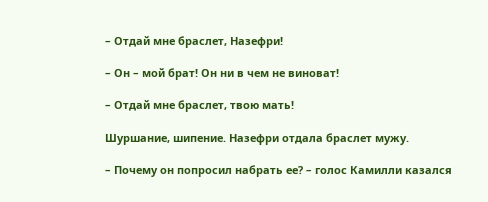– Отдай мне браслет, Назефри!

– Он – мой брат! Он ни в чем не виноват!

– Отдай мне браслет, твою мать!

Шуршание, шипение. Назефри отдала браслет мужу.

– Почему он попросил набрать ее? – голос Камилли казался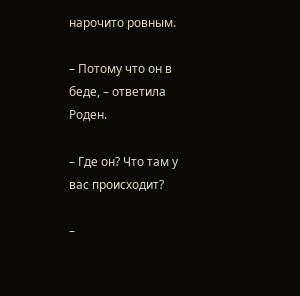нарочито ровным.

– Потому что он в беде, – ответила Роден.

– Где он? Что там у вас происходит?

–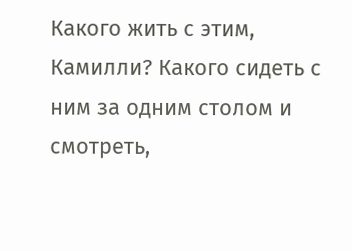Какого жить с этим, Камилли? Какого сидеть с ним за одним столом и смотреть,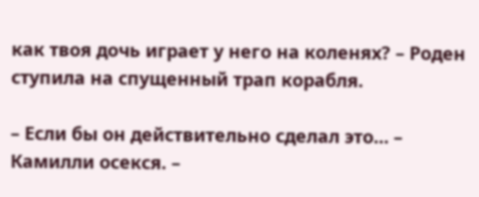как твоя дочь играет у него на коленях? – Роден ступила на спущенный трап корабля.

– Если бы он действительно сделал это… – Камилли осекся. –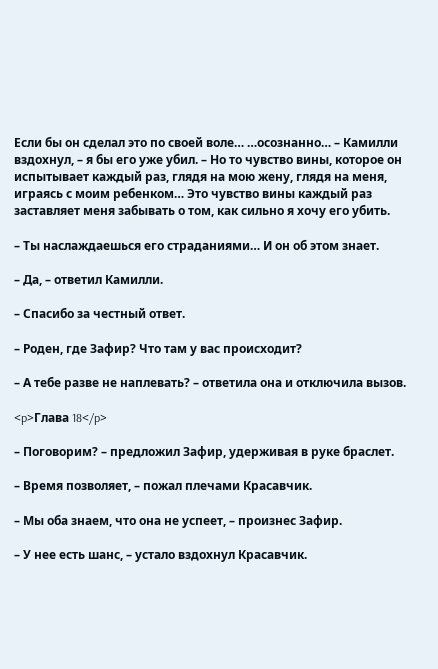Если бы он сделал это по своей воле… …осознанно… – Камилли вздохнул, – я бы его уже убил. – Но то чувство вины, которое он испытывает каждый раз, глядя на мою жену, глядя на меня, играясь с моим ребенком… Это чувство вины каждый раз заставляет меня забывать о том, как сильно я хочу его убить.

– Ты наслаждаешься его страданиями… И он об этом знает.

– Да, – ответил Камилли.

– Спасибо за честный ответ.

– Роден, где Зафир? Что там у вас происходит?

– А тебе разве не наплевать? – ответила она и отключила вызов.

<p>Глава 18</p>

– Поговорим? – предложил Зафир, удерживая в руке браслет.

– Время позволяет, – пожал плечами Красавчик.

– Мы оба знаем, что она не успеет, – произнес Зафир.

– У нее есть шанс, – устало вздохнул Красавчик.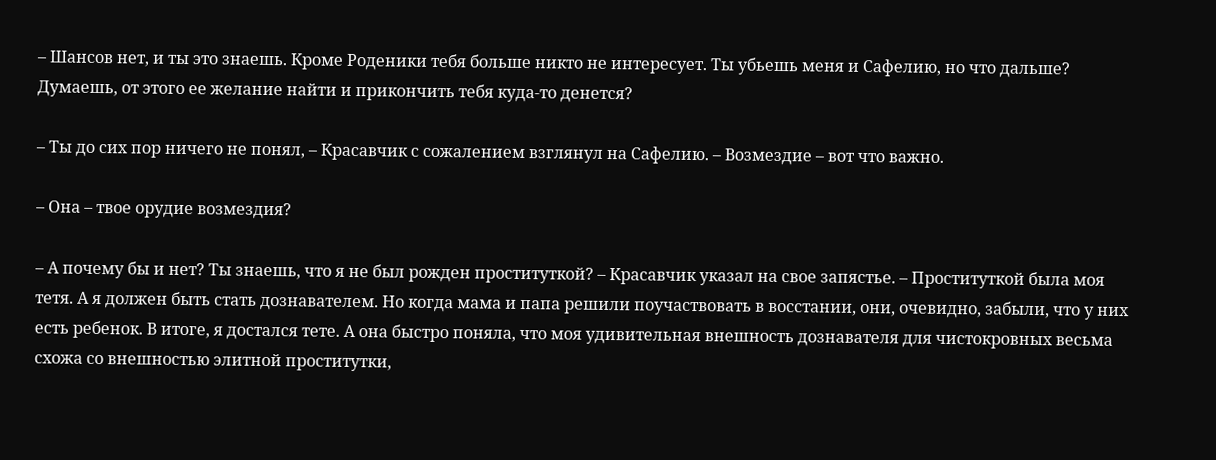– Шансов нет, и ты это знаешь. Кроме Роденики тебя больше никто не интересует. Ты убьешь меня и Сафелию, но что дальше? Думаешь, от этого ее желание найти и прикончить тебя куда-то денется?

– Ты до сих пор ничего не понял, – Красавчик с сожалением взглянул на Сафелию. – Возмездие – вот что важно.

– Она – твое орудие возмездия?

– А почему бы и нет? Ты знаешь, что я не был рожден проституткой? – Красавчик указал на свое запястье. – Проституткой была моя тетя. А я должен быть стать дознавателем. Но когда мама и папа решили поучаствовать в восстании, они, очевидно, забыли, что у них есть ребенок. В итоге, я достался тете. А она быстро поняла, что моя удивительная внешность дознавателя для чистокровных весьма схожа со внешностью элитной проститутки,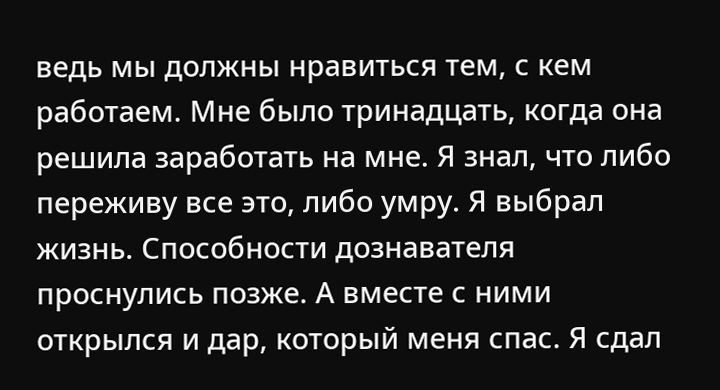ведь мы должны нравиться тем, с кем работаем. Мне было тринадцать, когда она решила заработать на мне. Я знал, что либо переживу все это, либо умру. Я выбрал жизнь. Способности дознавателя проснулись позже. А вместе с ними открылся и дар, который меня спас. Я сдал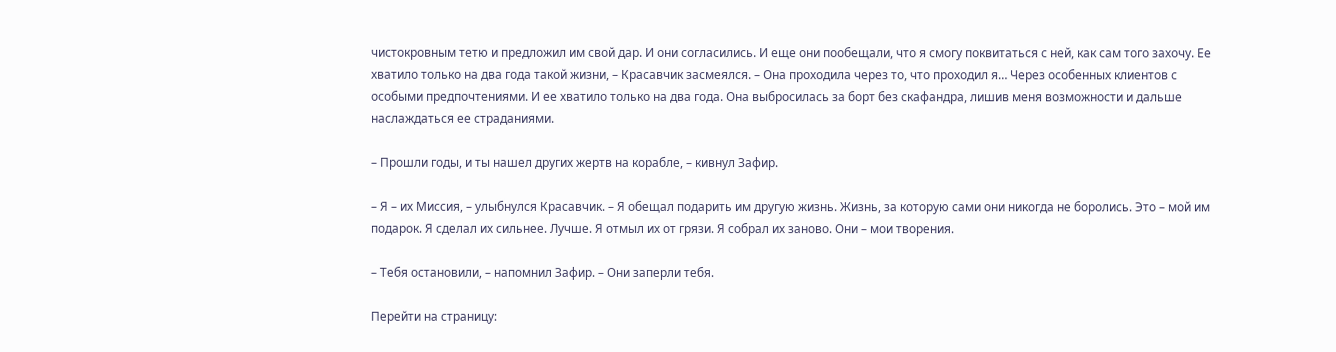чистокровным тетю и предложил им свой дар. И они согласились. И еще они пообещали, что я смогу поквитаться с ней, как сам того захочу. Ее хватило только на два года такой жизни, – Красавчик засмеялся. – Она проходила через то, что проходил я… Через особенных клиентов с особыми предпочтениями. И ее хватило только на два года. Она выбросилась за борт без скафандра, лишив меня возможности и дальше наслаждаться ее страданиями.

– Прошли годы, и ты нашел других жертв на корабле, – кивнул Зафир.

– Я – их Миссия, – улыбнулся Красавчик. – Я обещал подарить им другую жизнь. Жизнь, за которую сами они никогда не боролись. Это – мой им подарок. Я сделал их сильнее. Лучше. Я отмыл их от грязи. Я собрал их заново. Они – мои творения.

– Тебя остановили, – напомнил Зафир. – Они заперли тебя.

Перейти на страницу: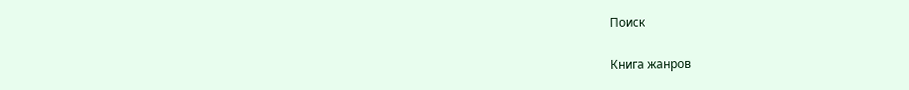Поиск

Книга жанров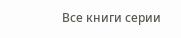Все книги серии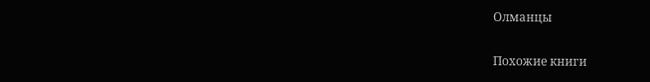Олманцы

Похожие книги